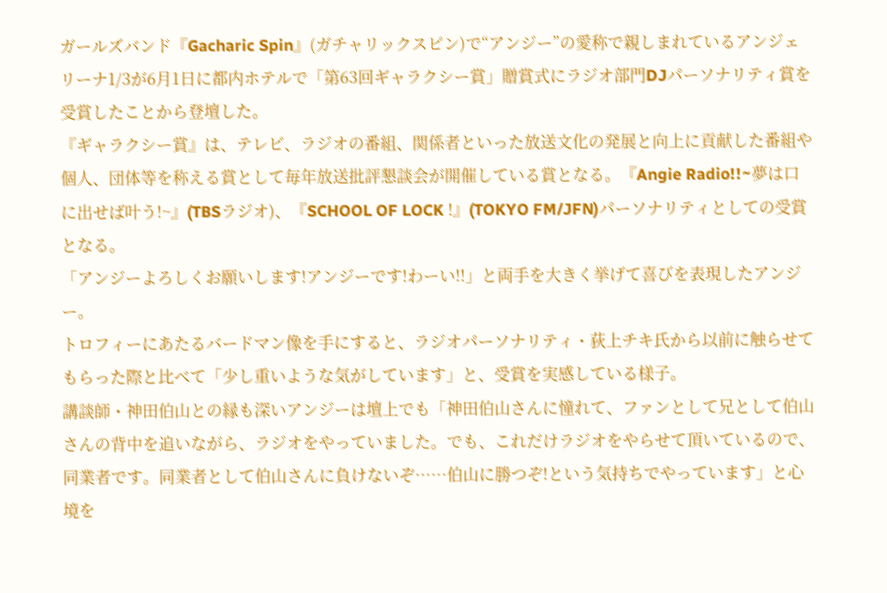ガールズバンド『Gacharic Spin』(ガチャリックスピン)で“アンジー”の愛称で親しまれているアンジェリーナ1/3が6月1日に都内ホテルで「第63回ギャラクシー賞」贈賞式にラジオ部門DJパーソナリティ賞を受賞したことから登壇した。
『ギャラクシー賞』は、テレビ、ラジオの番組、関係者といった放送文化の発展と向上に貢献した番組や個人、団体等を称える賞として毎年放送批評懇談会が開催している賞となる。『Angie Radio!!~夢は口に出せば叶う!~』(TBSラジオ)、『SCHOOL OF LOCK !』(TOKYO FM/JFN)パーソナリティとしての受賞となる。
「アンジーよろしくお願いします!アンジーです!わーい!!」と両手を大きく挙げて喜びを表現したアンジー。
トロフィーにあたるバードマン像を手にすると、ラジオパーソナリティ・荻上チキ氏から以前に触らせてもらった際と比べて「少し重いような気がしています」と、受賞を実感している様子。
講談師・神田伯山との縁も深いアンジーは壇上でも「神田伯山さんに憧れて、ファンとして兄として伯山さんの背中を追いながら、ラジオをやっていました。でも、これだけラジオをやらせて頂いているので、同業者です。同業者として伯山さんに負けないぞ……伯山に勝つぞ!という気持ちでやっています」と心境を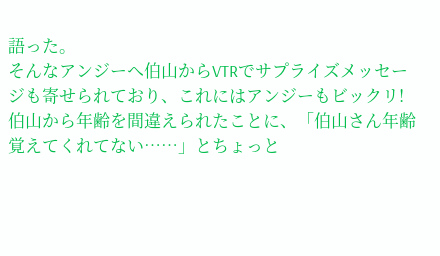語った。
そんなアンジーへ伯山からVTRでサプライズメッセージも寄せられており、これにはアンジーもビックリ!伯山から年齢を間違えられたことに、「伯山さん年齢覚えてくれてない……」とちょっと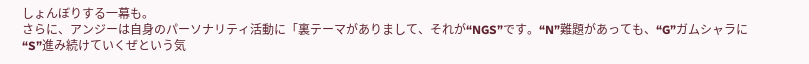しょんぼりする一幕も。
さらに、アンジーは自身のパーソナリティ活動に「裏テーマがありまして、それが“NGS”です。“N”難題があっても、“G”ガムシャラに“S”進み続けていくぜという気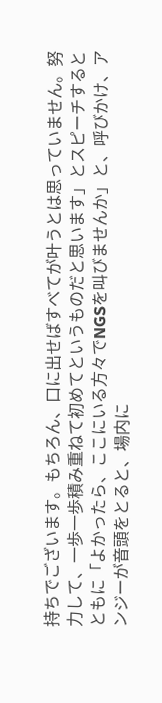持ちでございます。もちろん、口に出せばすべてが叶うとは思っていません。努力して、一歩一歩積み重ねて初めてというものだと思います」とスピーチするとともに「よかったら、ここにいる方々でNGSを叫びませんか」と、呼びかけ、アンジーが音頭をとると、場内に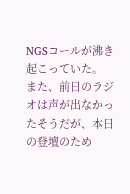NGSコールが沸き起こっていた。
また、前日のラジオは声が出なかったそうだが、本日の登壇のため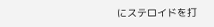にステロイドを打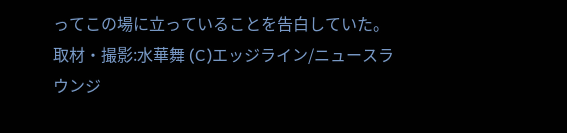ってこの場に立っていることを告白していた。
取材・撮影:水華舞 (C)エッジライン/ニュースラウンジ